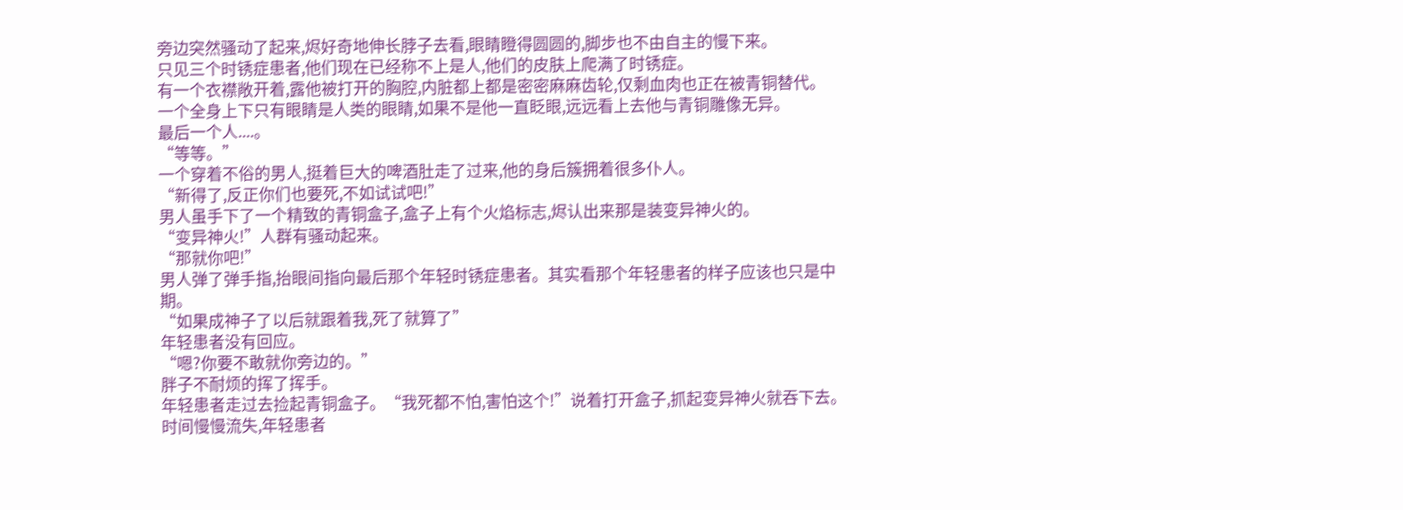旁边突然骚动了起来,烬好奇地伸长脖子去看,眼睛瞪得圆圆的,脚步也不由自主的慢下来。
只见三个时锈症患者,他们现在已经称不上是人,他们的皮肤上爬满了时锈症。
有一个衣襟敞开着,露他被打开的胸腔,内脏都上都是密密麻麻齿轮,仅剩血肉也正在被青铜替代。
一个全身上下只有眼睛是人类的眼睛,如果不是他一直眨眼,远远看上去他与青铜雕像无异。
最后一个人....。
“等等。”
一个穿着不俗的男人,挺着巨大的啤酒肚走了过来,他的身后簇拥着很多仆人。
“新得了,反正你们也要死,不如试试吧!”
男人虽手下了一个精致的青铜盒子,盒子上有个火焰标志,烬认出来那是装变异神火的。
“变异神火!”人群有骚动起来。
“那就你吧!”
男人弹了弹手指,抬眼间指向最后那个年轻时锈症患者。其实看那个年轻患者的样子应该也只是中期。
“如果成神子了以后就跟着我,死了就算了”
年轻患者没有回应。
“嗯?你要不敢就你旁边的。”
胖子不耐烦的挥了挥手。
年轻患者走过去捡起青铜盒子。“我死都不怕,害怕这个!”说着打开盒子,抓起变异神火就吞下去。
时间慢慢流失,年轻患者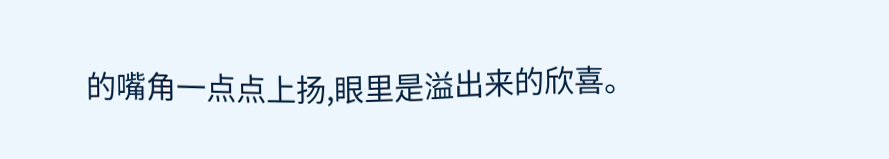的嘴角一点点上扬,眼里是溢出来的欣喜。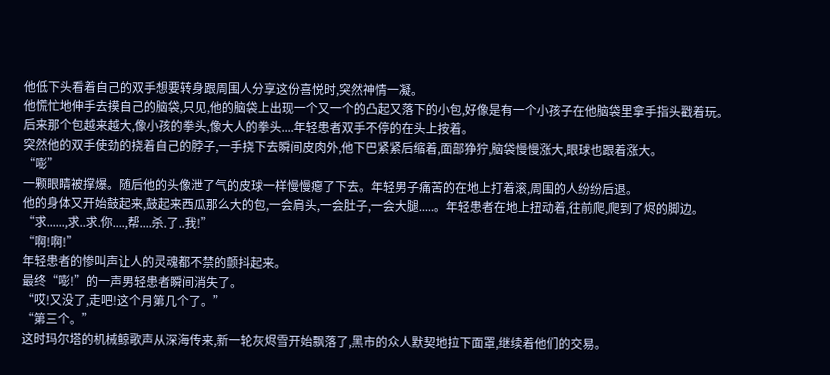他低下头看着自己的双手想要转身跟周围人分享这份喜悦时,突然神情一凝。
他慌忙地伸手去摸自己的脑袋,只见,他的脑袋上出现一个又一个的凸起又落下的小包,好像是有一个小孩子在他脑袋里拿手指头戳着玩。
后来那个包越来越大,像小孩的拳头,像大人的拳头....年轻患者双手不停的在头上按着。
突然他的双手使劲的挠着自己的脖子,一手挠下去瞬间皮肉外,他下巴紧紧后缩着,面部狰狞,脑袋慢慢涨大,眼球也跟着涨大。
“嘭”
一颗眼睛被撑爆。随后他的头像泄了气的皮球一样慢慢瘪了下去。年轻男子痛苦的在地上打着滚,周围的人纷纷后退。
他的身体又开始鼓起来,鼓起来西瓜那么大的包,一会肩头,一会肚子,一会大腿.....。年轻患者在地上扭动着,往前爬,爬到了烬的脚边。
“求......,求..求.你....,帮....杀.了..我!”
“啊!啊!”
年轻患者的惨叫声让人的灵魂都不禁的颤抖起来。
最终“嘭!”的一声男轻患者瞬间消失了。
“哎!又没了,走吧!这个月第几个了。”
“第三个。”
这时玛尔塔的机械鲸歌声从深海传来,新一轮灰烬雪开始飘落了,黑市的众人默契地拉下面罩,继续着他们的交易。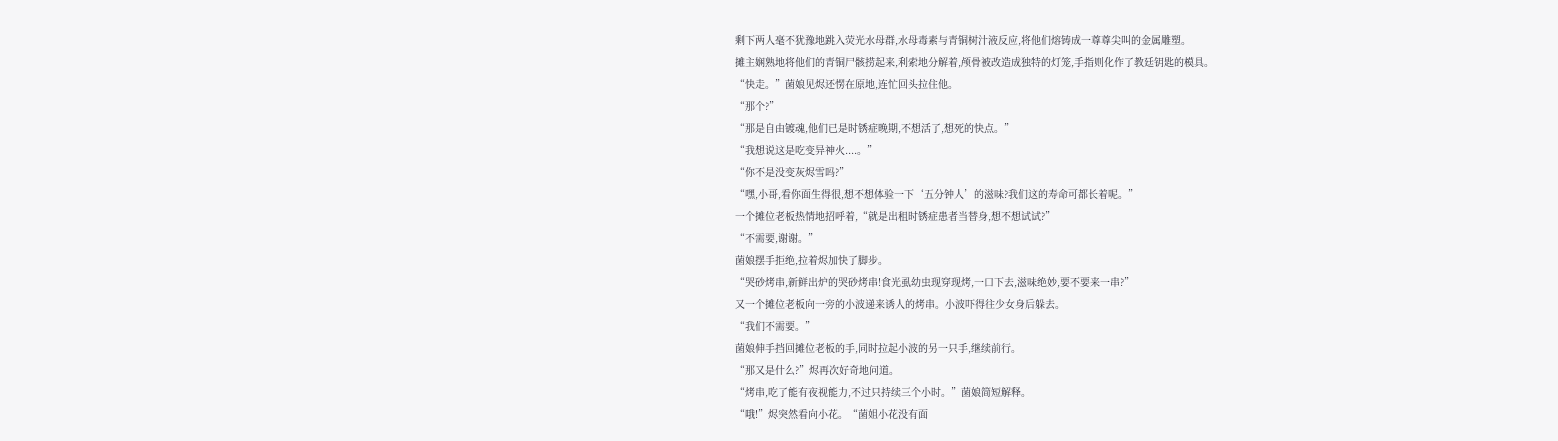剩下两人毫不犹豫地跳入荧光水母群,水母毒素与青铜树汁液反应,将他们熔铸成一尊尊尖叫的金属雕塑。
摊主娴熟地将他们的青铜尸骸捞起来,利索地分解着,颅骨被改造成独特的灯笼,手指则化作了教廷钥匙的模具。
“快走。”菌娘见烬还愣在原地,连忙回头拉住他。
“那个?”
“那是自由镀魂,他们已是时锈症晚期,不想活了,想死的快点。”
“我想说这是吃变异神火....。”
“你不是没变灰烬雪吗?”
“嘿,小哥,看你面生得很,想不想体验一下‘五分钟人’的滋味?我们这的寿命可都长着呢。”
一个摊位老板热情地招呼着,“就是出租时锈症患者当替身,想不想试试?”
“不需要,谢谢。”
菌娘摆手拒绝,拉着烬加快了脚步。
“哭砂烤串,新鲜出炉的哭砂烤串!食光虱幼虫现穿现烤,一口下去,滋味绝妙,要不要来一串?”
又一个摊位老板向一旁的小波递来诱人的烤串。小波吓得往少女身后躲去。
“我们不需要。”
菌娘伸手挡回摊位老板的手,同时拉起小波的另一只手,继续前行。
“那又是什么?”烬再次好奇地问道。
“烤串,吃了能有夜视能力,不过只持续三个小时。”菌娘简短解释。
“哦!”烬突然看向小花。“菌姐小花没有面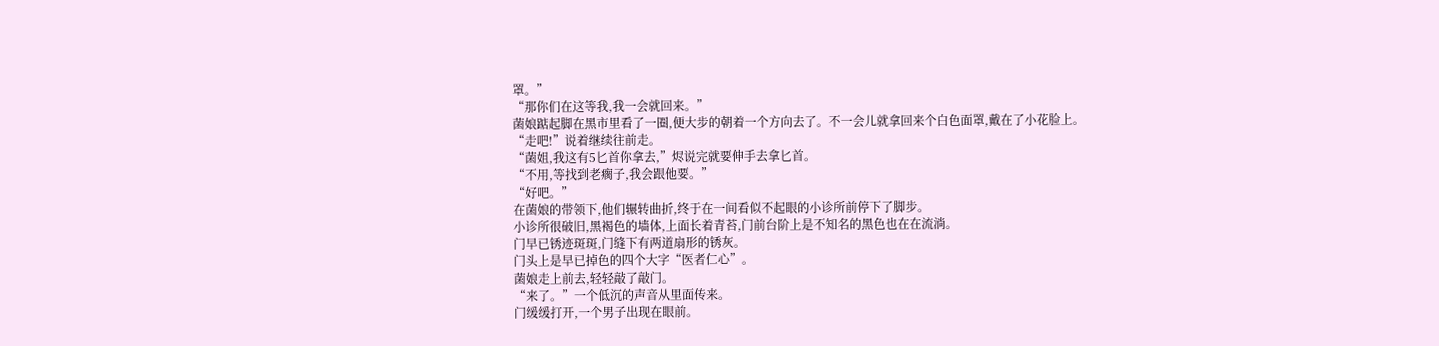罩。”
“那你们在这等我,我一会就回来。”
菌娘踮起脚在黑市里看了一圈,便大步的朝着一个方向去了。不一会儿就拿回来个白色面罩,戴在了小花脸上。
“走吧!”说着继续往前走。
“菌姐,我这有5匕首你拿去,”烬说完就要伸手去拿匕首。
“不用,等找到老瘸子,我会跟他要。”
“好吧。”
在菌娘的带领下,他们辗转曲折,终于在一间看似不起眼的小诊所前停下了脚步。
小诊所很破旧,黑褐色的墙体,上面长着青苔,门前台阶上是不知名的黑色也在在流淌。
门早已锈迹斑斑,门缝下有两道扇形的锈灰。
门头上是早已掉色的四个大字“医者仁心”。
菌娘走上前去,轻轻敲了敲门。
“来了。”一个低沉的声音从里面传来。
门缓缓打开,一个男子出现在眼前。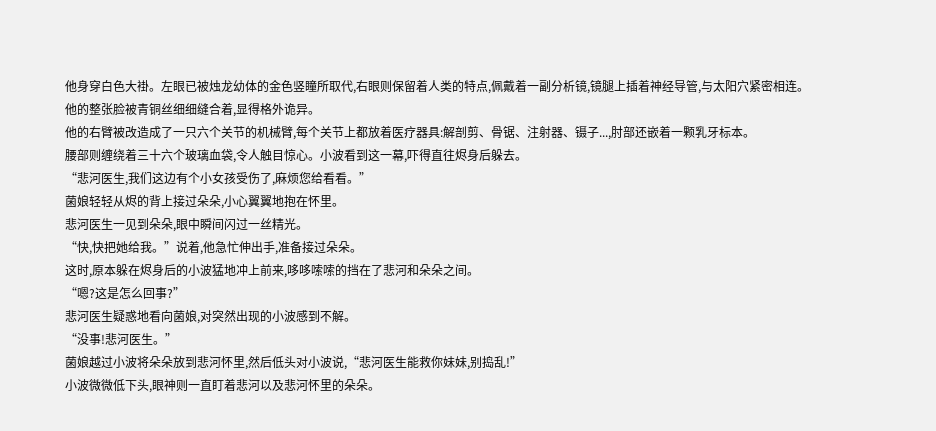他身穿白色大褂。左眼已被烛龙幼体的金色竖瞳所取代,右眼则保留着人类的特点,佩戴着一副分析镜,镜腿上插着神经导管,与太阳穴紧密相连。
他的整张脸被青铜丝细细缝合着,显得格外诡异。
他的右臂被改造成了一只六个关节的机械臂,每个关节上都放着医疗器具:解剖剪、骨锯、注射器、镊子...,肘部还嵌着一颗乳牙标本。
腰部则缠绕着三十六个玻璃血袋,令人触目惊心。小波看到这一幕,吓得直往烬身后躲去。
“悲河医生,我们这边有个小女孩受伤了,麻烦您给看看。”
菌娘轻轻从烬的背上接过朵朵,小心翼翼地抱在怀里。
悲河医生一见到朵朵,眼中瞬间闪过一丝精光。
“快,快把她给我。”说着,他急忙伸出手,准备接过朵朵。
这时,原本躲在烬身后的小波猛地冲上前来,哆哆嗦嗦的挡在了悲河和朵朵之间。
“嗯?这是怎么回事?”
悲河医生疑惑地看向菌娘,对突然出现的小波感到不解。
“没事!悲河医生。”
菌娘越过小波将朵朵放到悲河怀里,然后低头对小波说,“悲河医生能救你妹妹,别捣乱!”
小波微微低下头,眼神则一直盯着悲河以及悲河怀里的朵朵。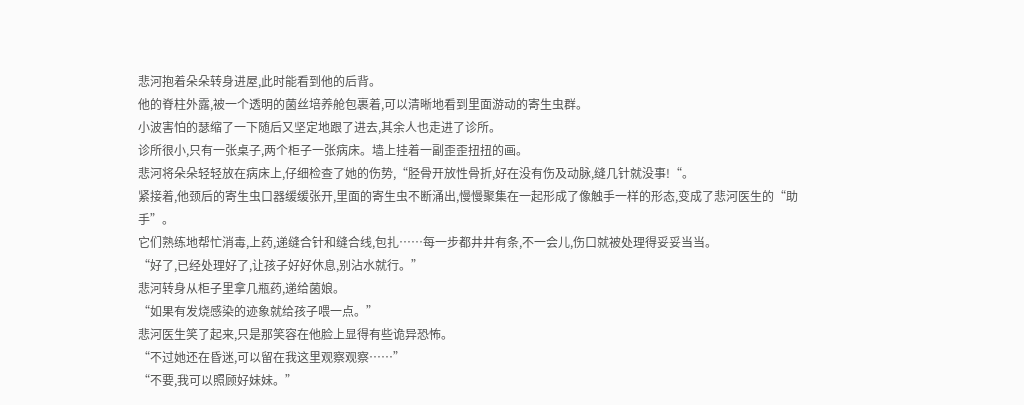悲河抱着朵朵转身进屋,此时能看到他的后背。
他的脊柱外露,被一个透明的菌丝培养舱包裹着,可以清晰地看到里面游动的寄生虫群。
小波害怕的瑟缩了一下随后又坚定地跟了进去,其余人也走进了诊所。
诊所很小,只有一张桌子,两个柜子一张病床。墙上挂着一副歪歪扭扭的画。
悲河将朵朵轻轻放在病床上,仔细检查了她的伤势,“胫骨开放性骨折,好在没有伤及动脉,缝几针就没事!“。
紧接着,他颈后的寄生虫口器缓缓张开,里面的寄生虫不断涌出,慢慢聚集在一起形成了像触手一样的形态,变成了悲河医生的“助手”。
它们熟练地帮忙消毒,上药,递缝合针和缝合线,包扎……每一步都井井有条,不一会儿,伤口就被处理得妥妥当当。
“好了,已经处理好了,让孩子好好休息,别沾水就行。”
悲河转身从柜子里拿几瓶药,递给菌娘。
“如果有发烧感染的迹象就给孩子喂一点。”
悲河医生笑了起来,只是那笑容在他脸上显得有些诡异恐怖。
“不过她还在昏迷,可以留在我这里观察观察……”
“不要,我可以照顾好妹妹。”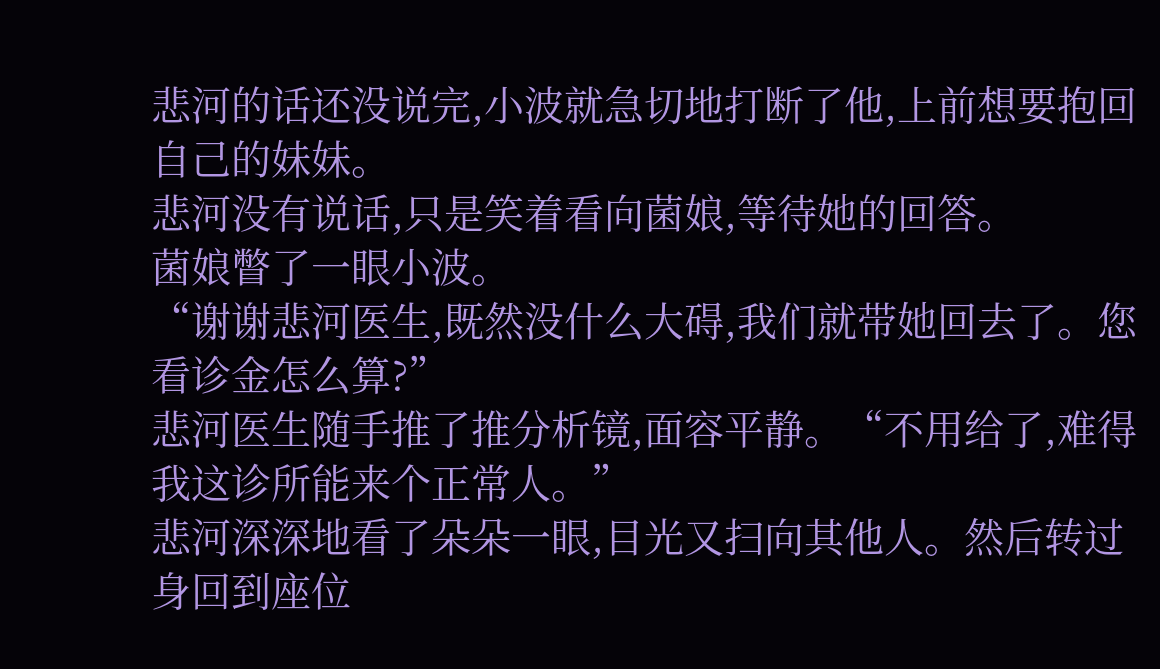悲河的话还没说完,小波就急切地打断了他,上前想要抱回自己的妹妹。
悲河没有说话,只是笑着看向菌娘,等待她的回答。
菌娘瞥了一眼小波。
“谢谢悲河医生,既然没什么大碍,我们就带她回去了。您看诊金怎么算?”
悲河医生随手推了推分析镜,面容平静。“不用给了,难得我这诊所能来个正常人。”
悲河深深地看了朵朵一眼,目光又扫向其他人。然后转过身回到座位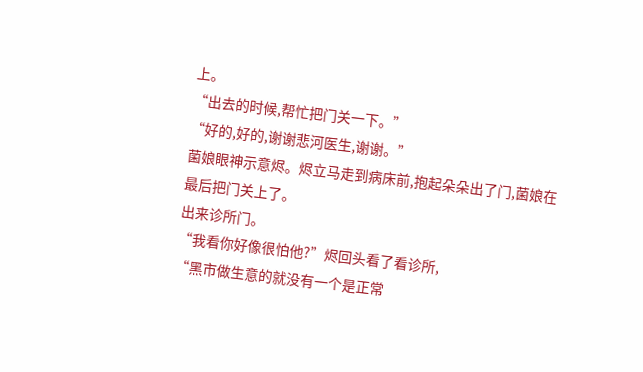上。
“出去的时候,帮忙把门关一下。”
“好的,好的,谢谢悲河医生,谢谢。”
菌娘眼神示意烬。烬立马走到病床前,抱起朵朵出了门,菌娘在最后把门关上了。
出来诊所门。
“我看你好像很怕他?”烬回头看了看诊所,
“黑市做生意的就没有一个是正常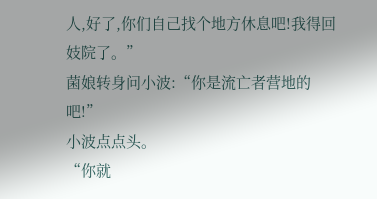人,好了,你们自己找个地方休息吧!我得回妓院了。”
菌娘转身问小波:“你是流亡者营地的吧!”
小波点点头。
“你就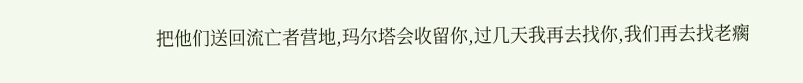把他们送回流亡者营地,玛尔塔会收留你,过几天我再去找你,我们再去找老瘸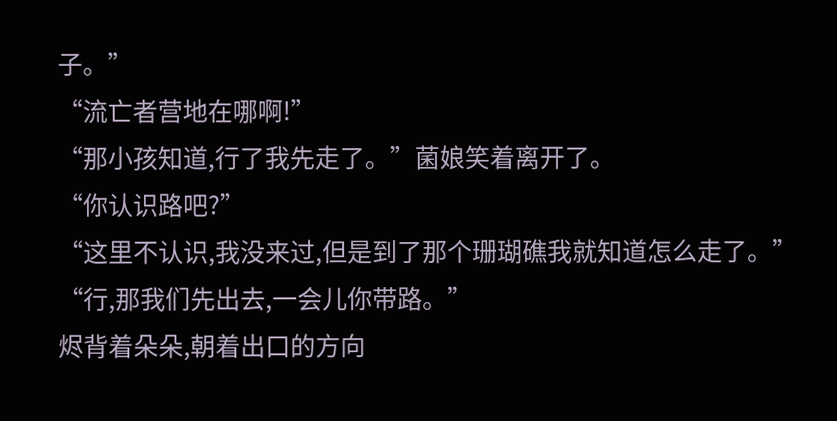子。”
“流亡者营地在哪啊!”
“那小孩知道,行了我先走了。”菌娘笑着离开了。
“你认识路吧?”
“这里不认识,我没来过,但是到了那个珊瑚礁我就知道怎么走了。”
“行,那我们先出去,一会儿你带路。”
烬背着朵朵,朝着出口的方向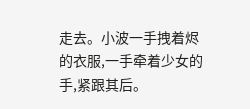走去。小波一手拽着烬的衣服,一手牵着少女的手,紧跟其后。